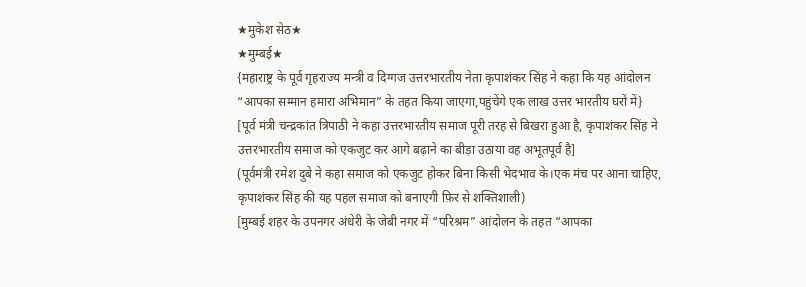★मुकेश सेठ★
★मुम्बई★
{महाराष्ट्र के पूर्व गृहराज्य मन्त्री व दिग्गज उत्तरभारतीय नेता कृपाशंकर सिंह ने कहा कि यह आंदोलन “आपका सम्मान हमारा अभिमान” के तहत किया जाएगा,पहुंचेंगे एक लाख उत्तर भारतीय घरों में}
[पूर्व मंत्री चन्द्रकांत त्रिपाठी ने कहा उत्तरभारतीय समाज पूरी तरह से बिखरा हुआ है, कृपाशंकर सिंह ने उत्तरभारतीय समाज को एकजुट कर आगे बढ़ाने का बीड़ा उठाया वह अभूतपूर्व है]
(पूर्वमंत्री रमेश दुबे ने कहा समाज को एकजुट होकर बिना किसी भेदभाव के।एक मंच पर आना चाहिए, कृपाशंकर सिंह की यह पहल समाज को बनाएगी फ़िर से शक्तिशाली)
[मुम्बई शहर के उपनगर अंधेरी के जेबी नगर में “परिश्रम” आंदोलन के तहत “आपका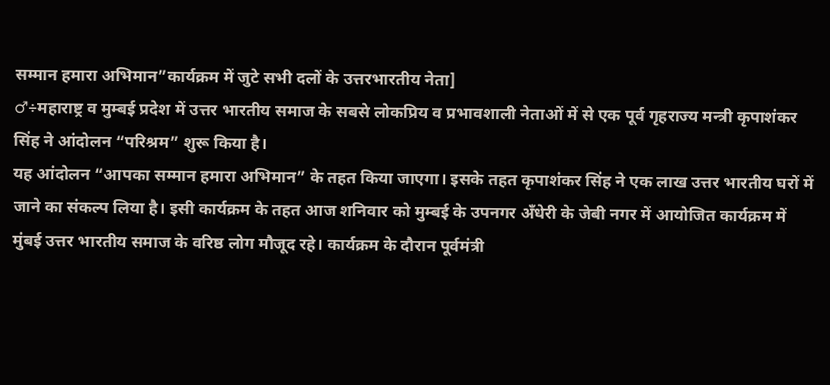सम्मान हमारा अभिमान”कार्यक्रम में जुटे सभी दलों के उत्तरभारतीय नेता]
♂÷महाराष्ट्र व मुम्बई प्रदेश में उत्तर भारतीय समाज के सबसे लोकप्रिय व प्रभावशाली नेताओं में से एक पूर्व गृहराज्य मन्त्री कृपाशंकर सिंह ने आंदोलन “परिश्रम” शुरू किया है।
यह आंदोलन “आपका सम्मान हमारा अभिमान” के तहत किया जाएगा। इसके तहत कृपाशंकर सिंह ने एक लाख उत्तर भारतीय घरों में जाने का संकल्प लिया है। इसी कार्यक्रम के तहत आज शनिवार को मुम्बई के उपनगर अँधेरी के जेबी नगर में आयोजित कार्यक्रम में मुंबई उत्तर भारतीय समाज के वरिष्ठ लोग मौजूद रहे। कार्यक्रम के दौरान पूर्वमंत्री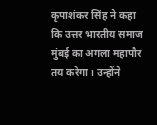कृपाशंकर सिंह ने कहा कि उत्तर भारतीय समाज मुंबई का अगला महापौर तय करेगा। उन्होंने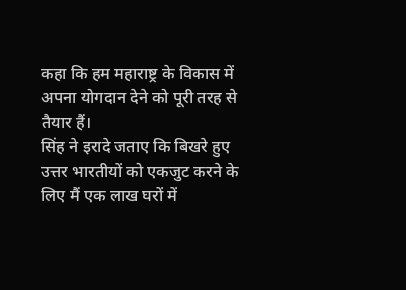कहा कि हम महाराष्ट्र के विकास में अपना योगदान देने को पूरी तरह से तैयार हैं।
सिंह ने इरादे जताए कि बिखरे हुए उत्तर भारतीयों को एकजुट करने के लिए मैं एक लाख घरों में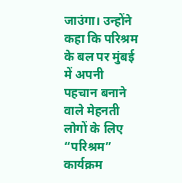जाउंगा। उन्होंने कहा कि परिश्रम के बल पर मुंबई में अपनी पहचान बनाने वाले मेहनती लोगों के लिए “परिश्रम” कार्यक्रम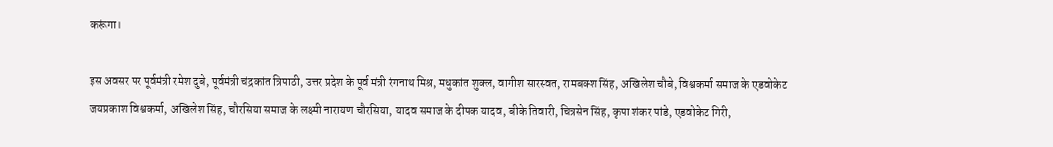करूंगा।

इस अवसर पर पूर्वमंत्री रमेश दुबे, पूर्वमंत्री चंद्रकांत त्रिपाठी, उत्तर प्रदेश के पूर्व मंत्री रंगनाथ मिश्र, मधुकांत शुक्ल, वागीश सारस्वत, रामबक्श सिंह, अखिलेश चौबे, विश्वकर्मा समाज के एडवोकेट जयप्रकाश विश्वकर्मा, अखिलेश सिंह, चौरसिया समाज के लक्ष्मी नारायण चौरसिया, यादव समाज के दीपक यादव, बीके तिवारी, चित्रसेन सिंह, कृपा शंकर पांडे, एडवोकेट गिरी,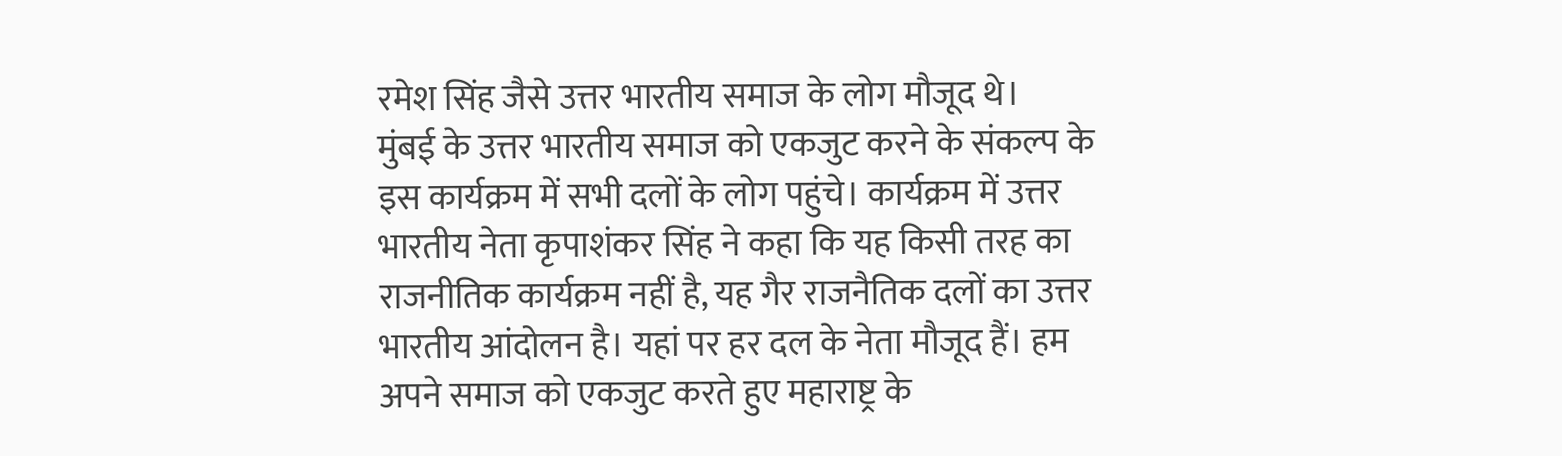रमेश सिंह जैसे उत्तर भारतीय समाज के लोग मौजूद थे।
मुंबई के उत्तर भारतीय समाज को एकजुट करने के संकल्प के इस कार्यक्रम में सभी दलों के लोग पहुंचे। कार्यक्रम में उत्तर भारतीय नेता कृपाशंकर सिंह ने कहा कि यह किसी तरह का राजनीतिक कार्यक्रम नहीं है, यह गैर राजनैतिक दलों का उत्तर भारतीय आंदोलन है। यहां पर हर दल के नेता मौजूद हैं। हम अपने समाज को एकजुट करते हुए महाराष्ट्र के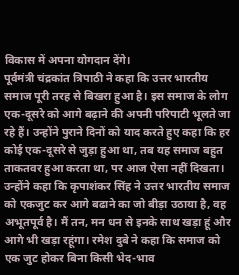विकास में अपना योगदान देंगे।
पूर्वमंत्री चंद्रकांत त्रिपाठी ने कहा कि उत्तर भारतीय समाज पूरी तरह से बिखरा हुआ है। इस समाज के लोग एक-दूसरे को आगे बढ़ाने की अपनी परिपाटी भूलते जा रहे हैं। उन्होंने पुराने दिनों को याद करते हुए कहा कि हर कोई एक-दूसरे से जुड़ा हुआ था, तब यह समाज बहुत ताकतवर हुआ करता था, पर आज ऐसा नहीं दिखता। उन्होंने कहा कि कृपाशंकर सिंह ने उत्तर भारतीय समाज को एकजुट कर आगे बढाने का जो बीड़ा उठाया है, वह अभूतपूर्व है। मैं तन, मन धन से इनके साथ खड़ा हूं और आगे भी खड़ा रहूंगा। रमेश दुबे ने कहा कि समाज को एक जुट होकर बिना किसी भेद-भाव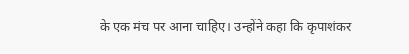के एक मंच पर आना चाहिए। उन्होंने कहा कि कृपाशंकर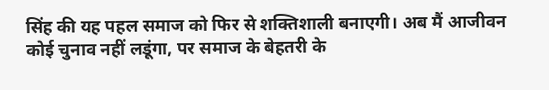सिंह की यह पहल समाज को फिर से शक्तिशाली बनाएगी। अब मैं आजीवन कोई चुनाव नहीं लडूंगा, पर समाज के बेहतरी के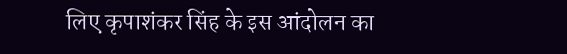लिए कृपाशंकर सिंह के इस आंदोलन का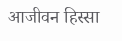आजीवन हिस्सा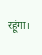रहूंगा।